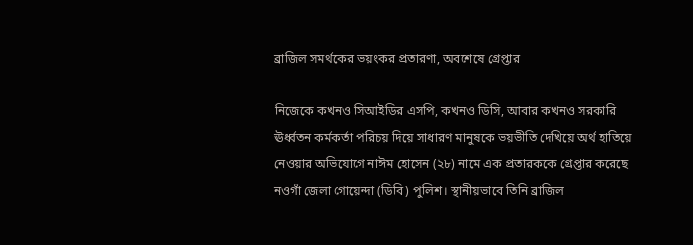ব্রাজিল সমর্থকের ভয়ংকর প্রতারণা, অবশেষে গ্রেপ্তার

নিজেকে কখনও সিআইডির এসপি, কখনও ডিসি, আবার কখনও সরকারি ঊর্ধ্বতন কর্মকর্তা পরিচয় দিয়ে সাধারণ মানুষকে ভয়ভীতি দেখিয়ে অর্থ হাতিয়ে নেওয়ার অভিযোগে নাঈম হোসেন (২৮) নামে এক প্রতারককে গ্রেপ্তার করেছে নওগাঁ জেলা গোয়েন্দা (ডিবি) পুলিশ। স্থানীয়ভাবে তিনি ব্রাজিল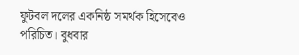ফুটবল দলের একনিষ্ঠ সমর্থক হিসেবেও পরিচিত। বুধবার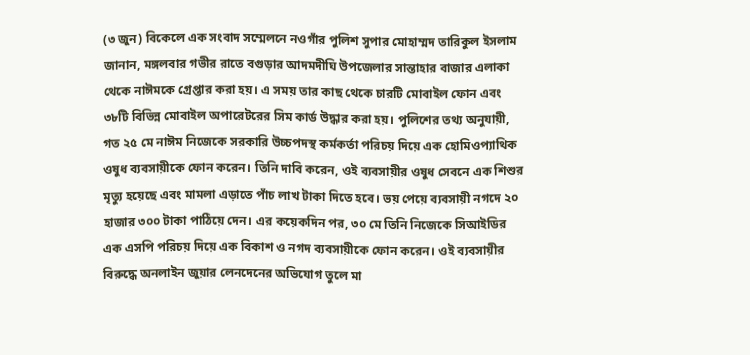(৩ জুন) বিকেলে এক সংবাদ সম্মেলনে নওগাঁর পুলিশ সুপার মোহাম্মদ তারিকুল ইসলাম জানান, মঙ্গলবার গভীর রাতে বগুড়ার আদমদীঘি উপজেলার সান্তাহার বাজার এলাকা থেকে নাঈমকে গ্রেপ্তার করা হয়। এ সময় তার কাছ থেকে চারটি মোবাইল ফোন এবং ৩৮টি বিভিন্ন মোবাইল অপারেটরের সিম কার্ড উদ্ধার করা হয়। পুলিশের তথ্য অনুযায়ী, গত ২৫ মে নাঈম নিজেকে সরকারি উচ্চপদস্থ কর্মকর্তা পরিচয় দিয়ে এক হোমিওপ্যাথিক ওষুধ ব্যবসায়ীকে ফোন করেন। তিনি দাবি করেন, ওই ব্যবসায়ীর ওষুধ সেবনে এক শিশুর মৃত্যু হয়েছে এবং মামলা এড়াতে পাঁচ লাখ টাকা দিতে হবে। ভয় পেয়ে ব্যবসায়ী নগদে ২০ হাজার ৩০০ টাকা পাঠিয়ে দেন। এর কয়েকদিন পর, ৩০ মে তিনি নিজেকে সিআইডির এক এসপি পরিচয় দিয়ে এক বিকাশ ও নগদ ব্যবসায়ীকে ফোন করেন। ওই ব্যবসায়ীর বিরুদ্ধে অনলাইন জুয়ার লেনদেনের অভিযোগ তুলে মা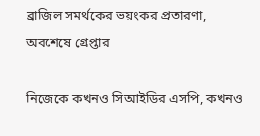ব্রাজিল সমর্থকের ভয়ংকর প্রতারণা, অবশেষে গ্রেপ্তার

নিজেকে কখনও সিআইডির এসপি, কখনও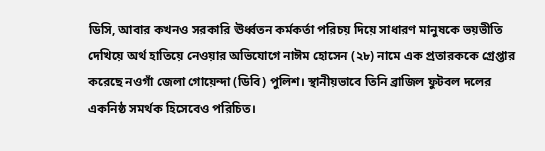ডিসি, আবার কখনও সরকারি ঊর্ধ্বতন কর্মকর্তা পরিচয় দিয়ে সাধারণ মানুষকে ভয়ভীতি দেখিয়ে অর্থ হাতিয়ে নেওয়ার অভিযোগে নাঈম হোসেন (২৮) নামে এক প্রতারককে গ্রেপ্তার করেছে নওগাঁ জেলা গোয়েন্দা (ডিবি) পুলিশ। স্থানীয়ভাবে তিনি ব্রাজিল ফুটবল দলের একনিষ্ঠ সমর্থক হিসেবেও পরিচিত।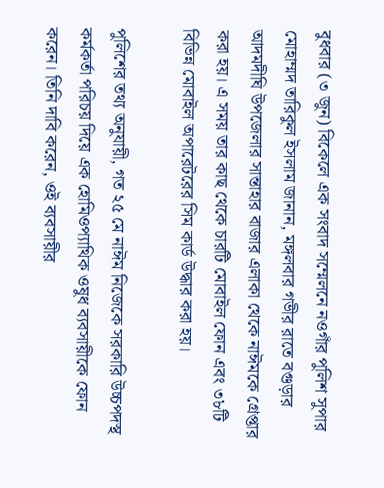বুধবার (৩ জুন) বিকেলে এক সংবাদ সম্মেলনে নওগাঁর পুলিশ সুপার মোহাম্মদ তারিকুল ইসলাম জানান, মঙ্গলবার গভীর রাতে বগুড়ার আদমদীঘি উপজেলার সান্তাহার বাজার এলাকা থেকে নাঈমকে গ্রেপ্তার করা হয়। এ সময় তার কাছ থেকে চারটি মোবাইল ফোন এবং ৩৮টি বিভিন্ন মোবাইল অপারেটরের সিম কার্ড উদ্ধার করা হয়।

পুলিশের তথ্য অনুযায়ী, গত ২৫ মে নাঈম নিজেকে সরকারি উচ্চপদস্থ কর্মকর্তা পরিচয় দিয়ে এক হোমিওপ্যাথিক ওষুধ ব্যবসায়ীকে ফোন করেন। তিনি দাবি করেন, ওই ব্যবসায়ীর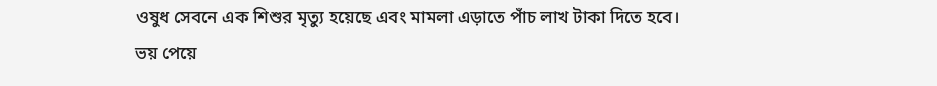ওষুধ সেবনে এক শিশুর মৃত্যু হয়েছে এবং মামলা এড়াতে পাঁচ লাখ টাকা দিতে হবে। ভয় পেয়ে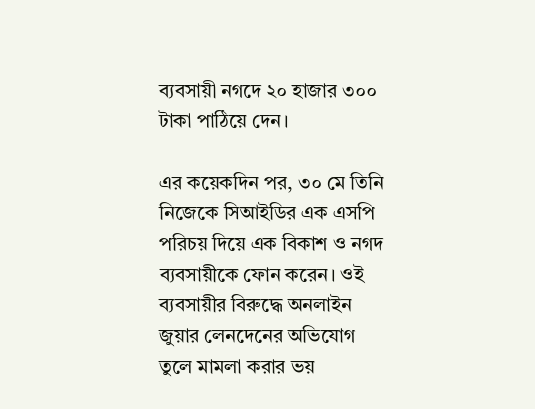ব্যবসায়ী নগদে ২০ হাজার ৩০০ টাকা পাঠিয়ে দেন।

এর কয়েকদিন পর, ৩০ মে তিনি নিজেকে সিআইডির এক এসপি পরিচয় দিয়ে এক বিকাশ ও নগদ ব্যবসায়ীকে ফোন করেন। ওই ব্যবসায়ীর বিরুদ্ধে অনলাইন জুয়ার লেনদেনের অভিযোগ তুলে মামলা করার ভয়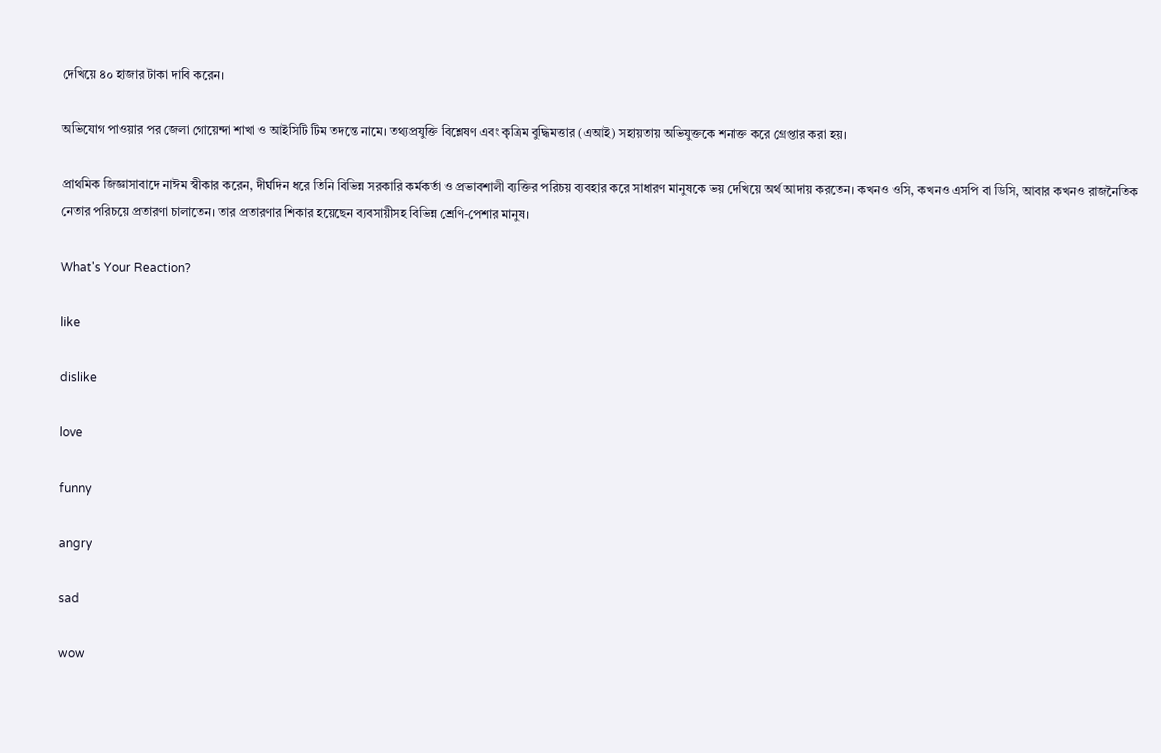দেখিয়ে ৪০ হাজার টাকা দাবি করেন।

অভিযোগ পাওয়ার পর জেলা গোয়েন্দা শাখা ও আইসিটি টিম তদন্তে নামে। তথ্যপ্রযুক্তি বিশ্লেষণ এবং কৃত্রিম বুদ্ধিমত্তার (এআই) সহায়তায় অভিযুক্তকে শনাক্ত করে গ্রেপ্তার করা হয়।

প্রাথমিক জিজ্ঞাসাবাদে নাঈম স্বীকার করেন, দীর্ঘদিন ধরে তিনি বিভিন্ন সরকারি কর্মকর্তা ও প্রভাবশালী ব্যক্তির পরিচয় ব্যবহার করে সাধারণ মানুষকে ভয় দেখিয়ে অর্থ আদায় করতেন। কখনও ওসি, কখনও এসপি বা ডিসি, আবার কখনও রাজনৈতিক নেতার পরিচয়ে প্রতারণা চালাতেন। তার প্রতারণার শিকার হয়েছেন ব্যবসায়ীসহ বিভিন্ন শ্রেণি-পেশার মানুষ।

What's Your Reaction?

like

dislike

love

funny

angry

sad

wow